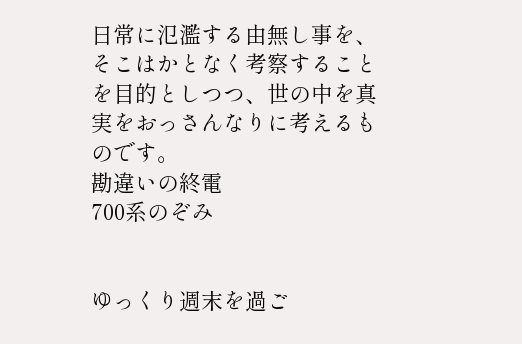日常に氾濫する由無し事を、そこはかとなく考察することを目的としつつ、世の中を真実をおっさんなりに考えるものです。
勘違いの終電
700系のぞみ


ゆっくり週末を過ご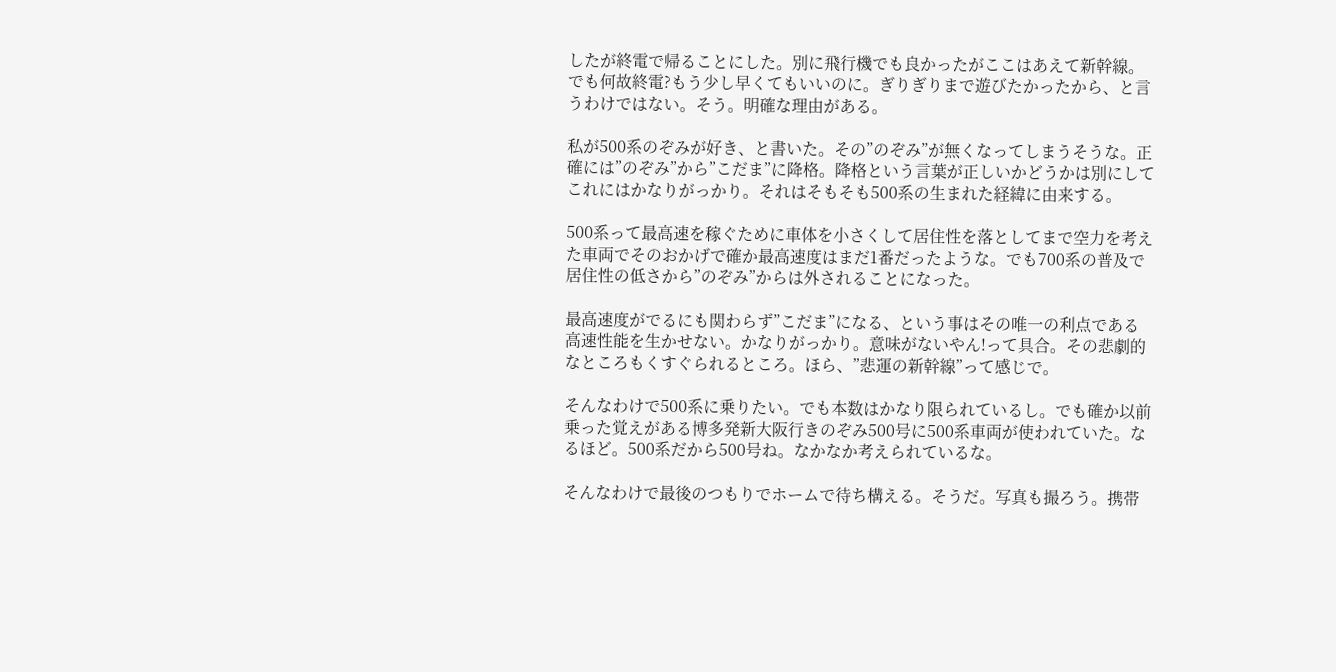したが終電で帰ることにした。別に飛行機でも良かったがここはあえて新幹線。でも何故終電?もう少し早くてもいいのに。ぎりぎりまで遊びたかったから、と言うわけではない。そう。明確な理由がある。

私が500系のぞみが好き、と書いた。その”のぞみ”が無くなってしまうそうな。正確には”のぞみ”から”こだま”に降格。降格という言葉が正しいかどうかは別にしてこれにはかなりがっかり。それはそもそも500系の生まれた経緯に由来する。

500系って最高速を稼ぐために車体を小さくして居住性を落としてまで空力を考えた車両でそのおかげで確か最高速度はまだ1番だったような。でも700系の普及で居住性の低さから”のぞみ”からは外されることになった。

最高速度がでるにも関わらず”こだま”になる、という事はその唯一の利点である高速性能を生かせない。かなりがっかり。意味がないやん!って具合。その悲劇的なところもくすぐられるところ。ほら、”悲運の新幹線”って感じで。

そんなわけで500系に乗りたい。でも本数はかなり限られているし。でも確か以前乗った覚えがある博多発新大阪行きのぞみ500号に500系車両が使われていた。なるほど。500系だから500号ね。なかなか考えられているな。

そんなわけで最後のつもりでホームで待ち構える。そうだ。写真も撮ろう。携帯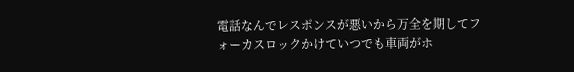電話なんでレスポンスが悪いから万全を期してフォーカスロックかけていつでも車両がホ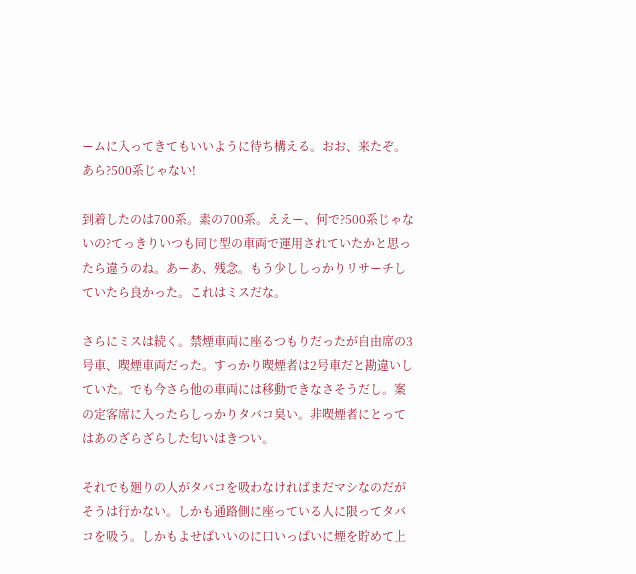ームに入ってきてもいいように待ち構える。おお、来たぞ。あら?500系じゃない!

到着したのは700系。素の700系。ええー、何で?500系じゃないの?てっきりいつも同じ型の車両で運用されていたかと思ったら違うのね。あーあ、残念。もう少ししっかりリサーチしていたら良かった。これはミスだな。

さらにミスは続く。禁煙車両に座るつもりだったが自由席の3号車、喫煙車両だった。すっかり喫煙者は2号車だと勘違いしていた。でも今さら他の車両には移動できなさそうだし。案の定客席に入ったらしっかりタバコ臭い。非喫煙者にとってはあのざらざらした匂いはきつい。

それでも廻りの人がタバコを吸わなければまだマシなのだがそうは行かない。しかも通路側に座っている人に限ってタバコを吸う。しかもよせばいいのに口いっぱいに煙を貯めて上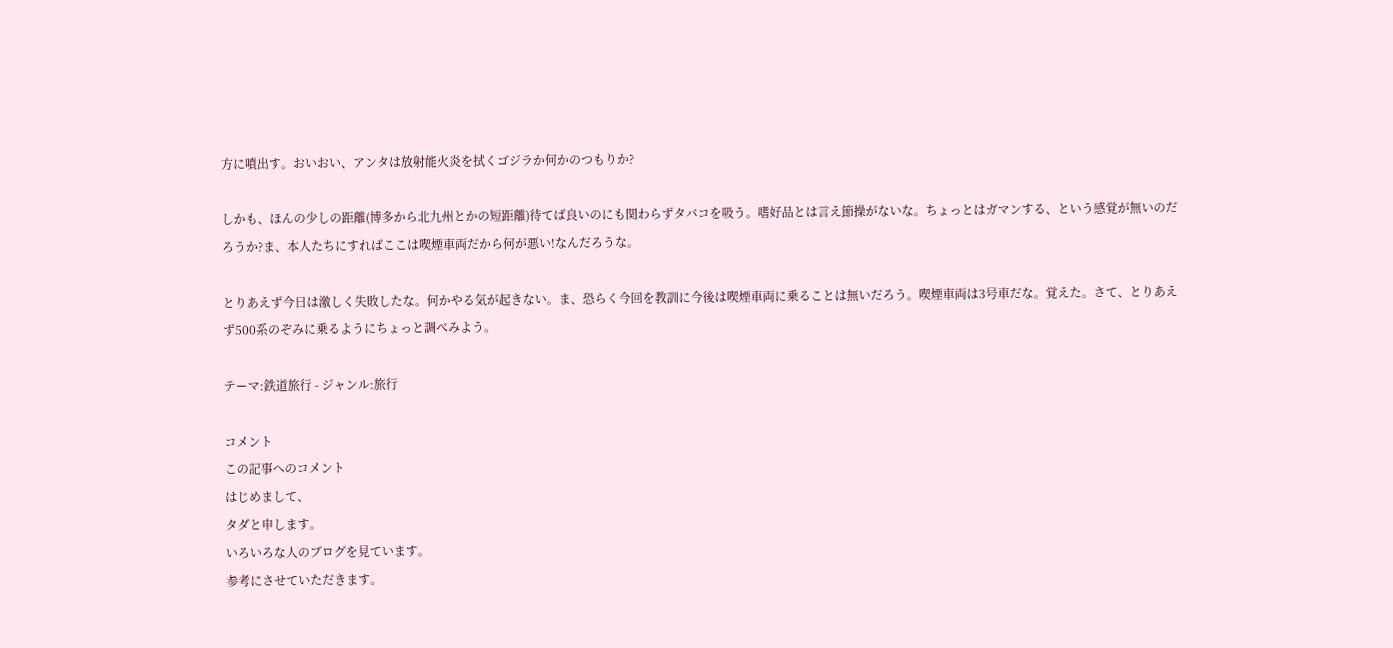方に噴出す。おいおい、アンタは放射能火炎を拭くゴジラか何かのつもりか?

しかも、ほんの少しの距離(博多から北九州とかの短距離)待てば良いのにも関わらずタバコを吸う。嗜好品とは言え節操がないな。ちょっとはガマンする、という感覚が無いのだろうか?ま、本人たちにすればここは喫煙車両だから何が悪い!なんだろうな。

とりあえず今日は激しく失敗したな。何かやる気が起きない。ま、恐らく今回を教訓に今後は喫煙車両に乗ることは無いだろう。喫煙車両は3号車だな。覚えた。さて、とりあえず500系のぞみに乗るようにちょっと調べみよう。

テーマ:鉄道旅行 - ジャンル:旅行

コメント
この記事へのコメント
はじめまして、
タダと申します。
いろいろな人のブログを見ています。
参考にさせていただきます。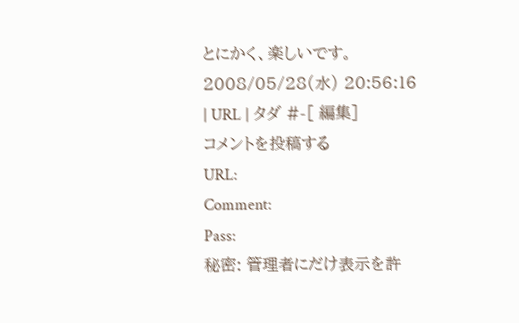とにかく、楽しいです。
2008/05/28(水) 20:56:16 | URL | タダ #-[ 編集]
コメントを投稿する
URL:
Comment:
Pass:
秘密: 管理者にだけ表示を許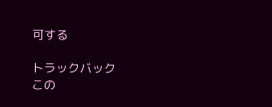可する

トラックバック
この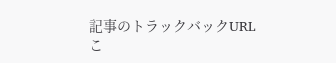記事のトラックバックURL
こ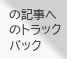の記事へのトラックバック